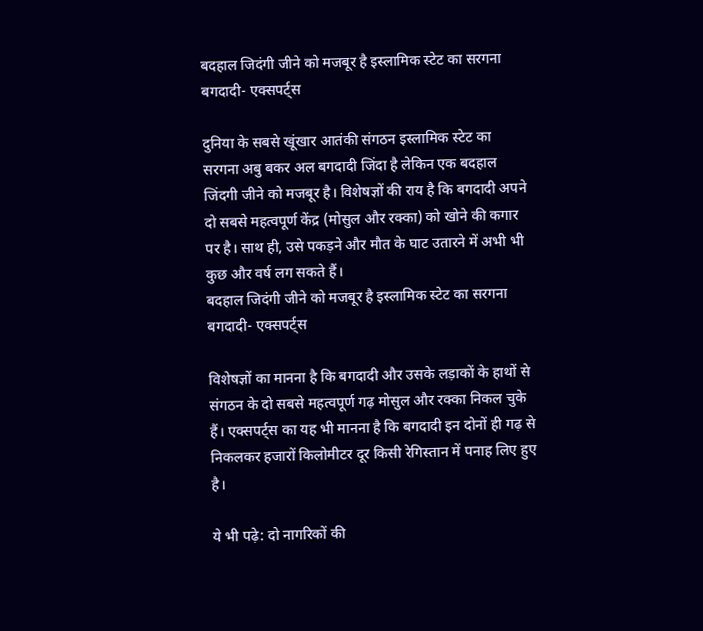बदहाल जिदंगी जीने को मजबूर है इस्लामिक स्टेट का सरगना बगदादी- एक्सपर्ट्स

दुनिया के सबसे खूंखार आतंकी संगठन इस्लामिक स्टेट का सरगना अबु बकर अल बगदादी जिंदा है लेकिन एक बदहाल जिंदगी जीने को मजबूर है। विशेषज्ञों की राय है कि बगदादी अपने दो सबसे महत्वपूर्ण केंद्र (मोसुल और रक्का) को खोने की कगार पर है। साथ ही, उसे पकड़ने और मौत के घाट उतारने में अभी भी कुछ और वर्ष लग सकते हैं।
बदहाल जिदंगी जीने को मजबूर है इस्लामिक स्टेट का सरगना बगदादी- एक्सपर्ट्स

विशेषज्ञों का मानना है कि बगदादी और उसके लड़ाकों के हाथों से संगठन के दो सबसे महत्वपूर्ण गढ़ मोसुल और रक्का निकल चुके हैं। एक्सपर्ट्स का यह भी मानना है कि बगदादी इन दोनों ही गढ़ से निकलकर हजारों किलोमीटर दूर किसी रेगिस्तान में पनाह लिए हुए है।

ये भी पढ़े: दो नागरिकों की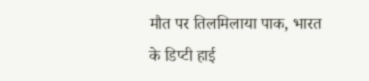मौत पर तिलमिलाया पाक, भारत के डिप्टी हाई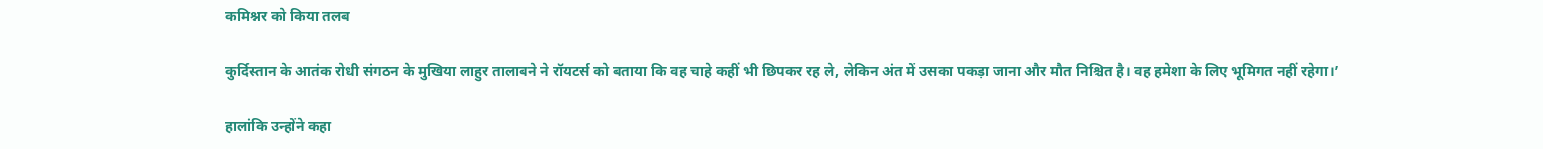कमिश्नर को किया तलब

कुर्दिस्तान के आतंक रोधी संगठन के मुखिया लाहुर तालाबने ने रॉयटर्स को बताया कि वह चाहे कहीं भी छिपकर रह ले, लेकिन अंत में उसका पकड़ा जाना और मौत निश्चित है। वह हमेशा के लिए भूमिगत नहीं रहेगा।’

हालांकि उन्होंने कहा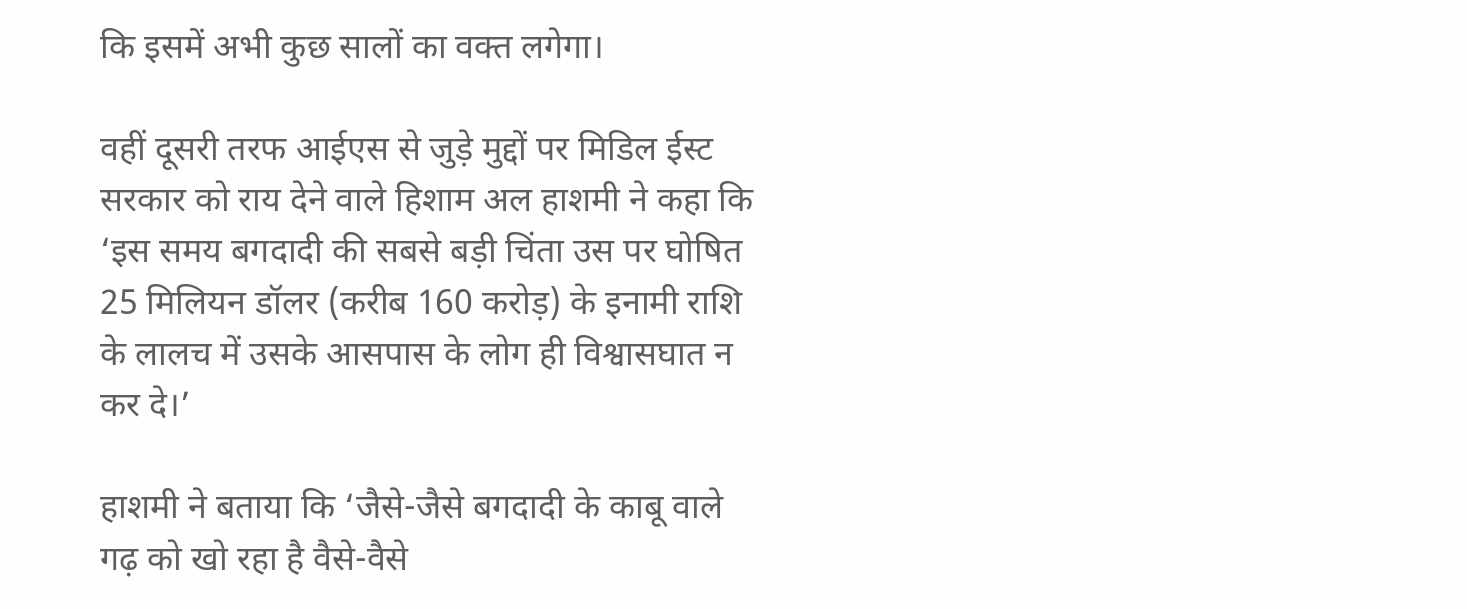कि इसमें अभी कुछ सालों का वक्त लगेगा।

वहीं दूसरी तरफ आईएस से जुड़े मुद्दों पर मिडिल ईस्ट सरकार को राय देने वाले हिशाम अल हाशमी ने कहा कि ‘इस समय बगदादी की सबसे बड़ी चिंता उस पर घोषित 25 मिलियन डॉलर (करीब 160 करोड़) के इनामी राशि के लालच में उसके आसपास के लोग ही विश्वासघात न कर दे।’

हाशमी ने बताया कि ‘जैसे-जैसे बगदादी के काबू वाले गढ़ को खो रहा है वैसे-वैसे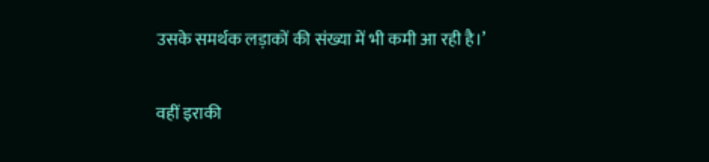उसके समर्थक लड़ाकों की संख्या में भी कमी आ रही है।’

वहीं इराकी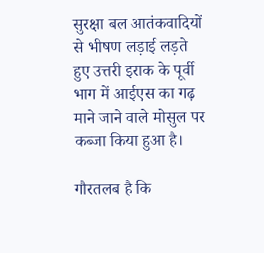सुरक्षा बल आतंकवादियों से भीषण लड़ाई लड़ते हुए उत्तरी इराक के पूर्वी भाग में आईएस का गढ़ माने जाने वाले मोसुल पर कब्जा किया हुआ है।

गौरतलब है कि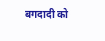बगदादी को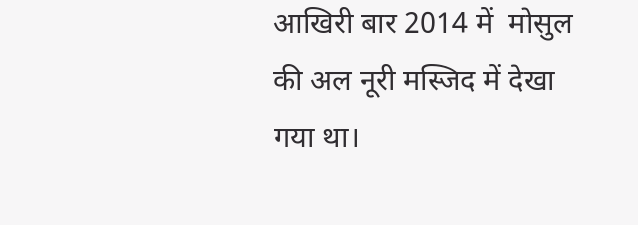आखिरी बार 2014 में  मोसुल की अल नूरी मस्जिद में देखा गया था।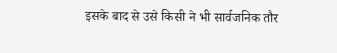इसके बाद से उसे किसी ने भी सार्वजनिक तौर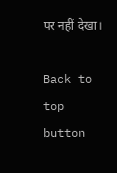पर नहीं देखा।

Back to top button